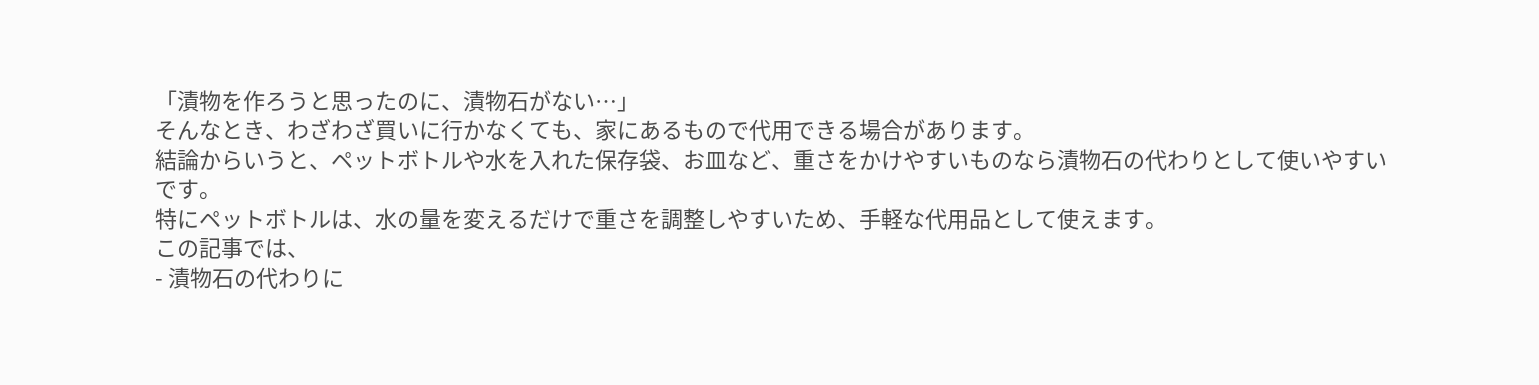「漬物を作ろうと思ったのに、漬物石がない…」
そんなとき、わざわざ買いに行かなくても、家にあるもので代用できる場合があります。
結論からいうと、ペットボトルや水を入れた保存袋、お皿など、重さをかけやすいものなら漬物石の代わりとして使いやすいです。
特にペットボトルは、水の量を変えるだけで重さを調整しやすいため、手軽な代用品として使えます。
この記事では、
- 漬物石の代わりに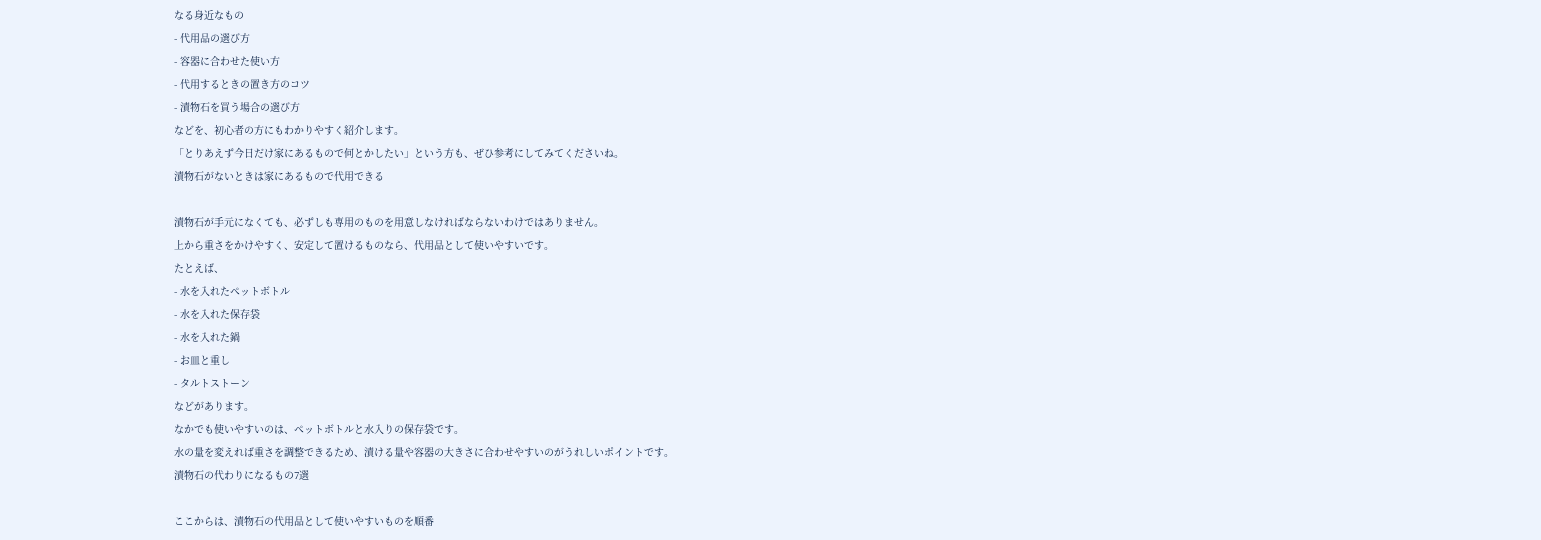なる身近なもの
- 代用品の選び方
- 容器に合わせた使い方
- 代用するときの置き方のコツ
- 漬物石を買う場合の選び方
などを、初心者の方にもわかりやすく紹介します。
「とりあえず今日だけ家にあるもので何とかしたい」という方も、ぜひ参考にしてみてくださいね。
漬物石がないときは家にあるもので代用できる

漬物石が手元になくても、必ずしも専用のものを用意しなければならないわけではありません。
上から重さをかけやすく、安定して置けるものなら、代用品として使いやすいです。
たとえば、
- 水を入れたペットボトル
- 水を入れた保存袋
- 水を入れた鍋
- お皿と重し
- タルトストーン
などがあります。
なかでも使いやすいのは、ペットボトルと水入りの保存袋です。
水の量を変えれば重さを調整できるため、漬ける量や容器の大きさに合わせやすいのがうれしいポイントです。
漬物石の代わりになるもの7選

ここからは、漬物石の代用品として使いやすいものを順番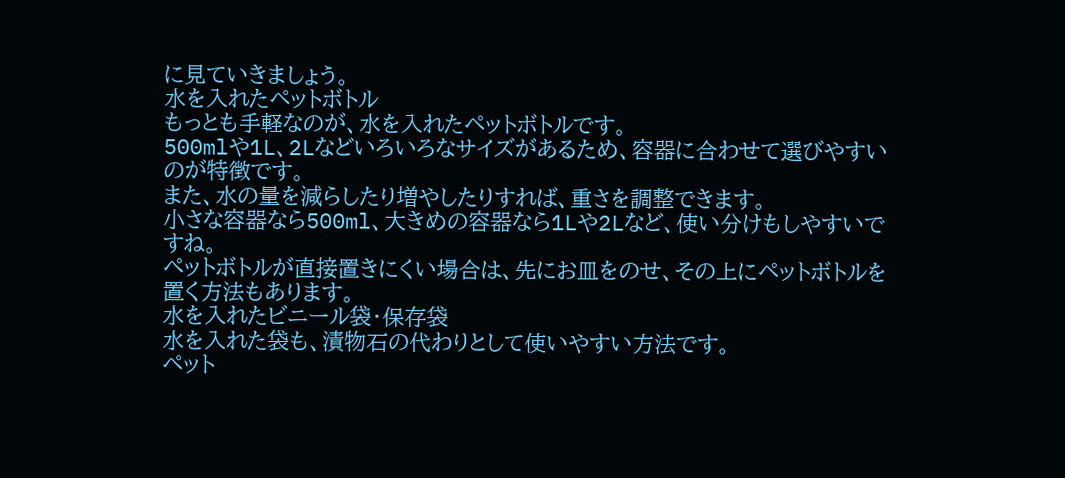に見ていきましょう。
水を入れたペットボトル
もっとも手軽なのが、水を入れたペットボトルです。
500mlや1L、2Lなどいろいろなサイズがあるため、容器に合わせて選びやすいのが特徴です。
また、水の量を減らしたり増やしたりすれば、重さを調整できます。
小さな容器なら500ml、大きめの容器なら1Lや2Lなど、使い分けもしやすいですね。
ペットボトルが直接置きにくい場合は、先にお皿をのせ、その上にペットボトルを置く方法もあります。
水を入れたビニール袋・保存袋
水を入れた袋も、漬物石の代わりとして使いやすい方法です。
ペット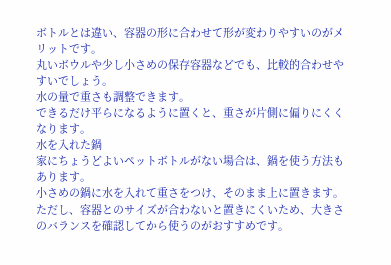ボトルとは違い、容器の形に合わせて形が変わりやすいのがメリットです。
丸いボウルや少し小さめの保存容器などでも、比較的合わせやすいでしょう。
水の量で重さも調整できます。
できるだけ平らになるように置くと、重さが片側に偏りにくくなります。
水を入れた鍋
家にちょうどよいペットボトルがない場合は、鍋を使う方法もあります。
小さめの鍋に水を入れて重さをつけ、そのまま上に置きます。
ただし、容器とのサイズが合わないと置きにくいため、大きさのバランスを確認してから使うのがおすすめです。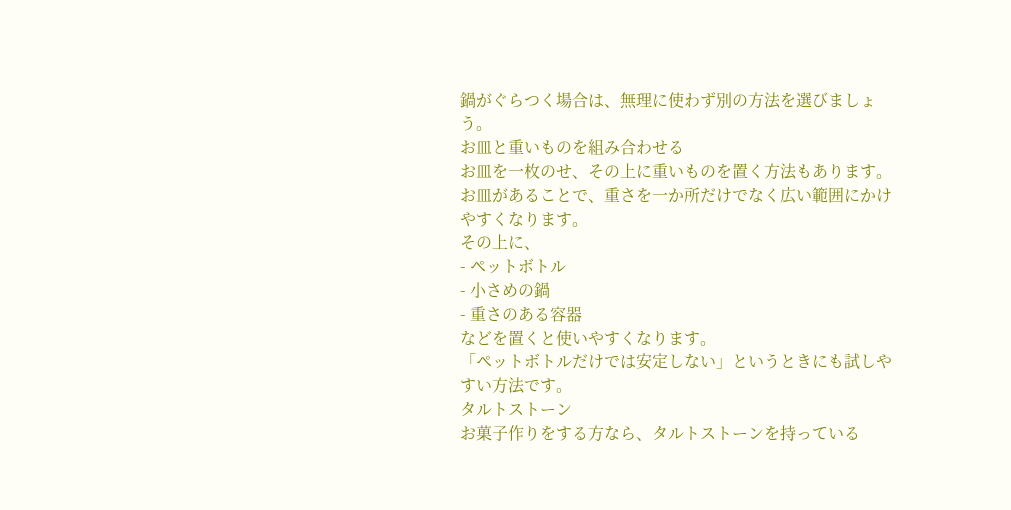鍋がぐらつく場合は、無理に使わず別の方法を選びましょう。
お皿と重いものを組み合わせる
お皿を一枚のせ、その上に重いものを置く方法もあります。
お皿があることで、重さを一か所だけでなく広い範囲にかけやすくなります。
その上に、
- ペットボトル
- 小さめの鍋
- 重さのある容器
などを置くと使いやすくなります。
「ペットボトルだけでは安定しない」というときにも試しやすい方法です。
タルトストーン
お菓子作りをする方なら、タルトストーンを持っている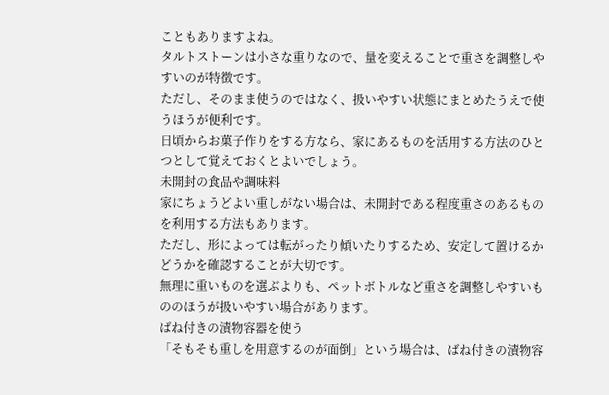こともありますよね。
タルトストーンは小さな重りなので、量を変えることで重さを調整しやすいのが特徴です。
ただし、そのまま使うのではなく、扱いやすい状態にまとめたうえで使うほうが便利です。
日頃からお菓子作りをする方なら、家にあるものを活用する方法のひとつとして覚えておくとよいでしょう。
未開封の食品や調味料
家にちょうどよい重しがない場合は、未開封である程度重さのあるものを利用する方法もあります。
ただし、形によっては転がったり傾いたりするため、安定して置けるかどうかを確認することが大切です。
無理に重いものを選ぶよりも、ペットボトルなど重さを調整しやすいもののほうが扱いやすい場合があります。
ばね付きの漬物容器を使う
「そもそも重しを用意するのが面倒」という場合は、ばね付きの漬物容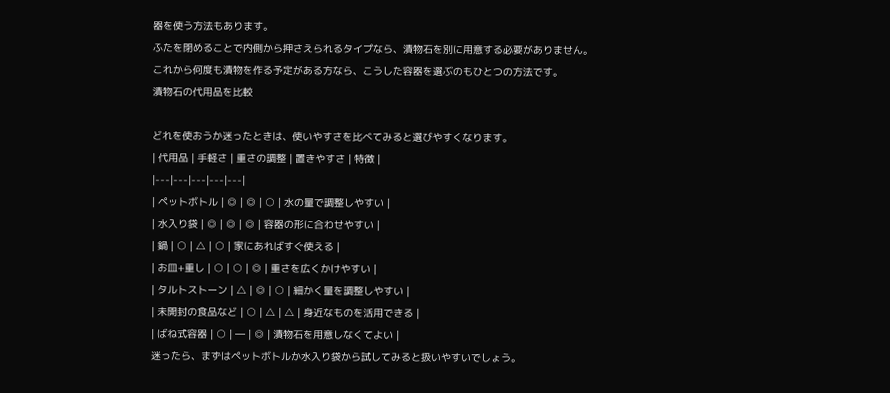器を使う方法もあります。
ふたを閉めることで内側から押さえられるタイプなら、漬物石を別に用意する必要がありません。
これから何度も漬物を作る予定がある方なら、こうした容器を選ぶのもひとつの方法です。
漬物石の代用品を比較

どれを使おうか迷ったときは、使いやすさを比べてみると選びやすくなります。
| 代用品 | 手軽さ | 重さの調整 | 置きやすさ | 特徴 |
|---|---|---|---|---|
| ペットボトル | ◎ | ◎ | ○ | 水の量で調整しやすい |
| 水入り袋 | ◎ | ◎ | ◎ | 容器の形に合わせやすい |
| 鍋 | ○ | △ | ○ | 家にあればすぐ使える |
| お皿+重し | ○ | ○ | ◎ | 重さを広くかけやすい |
| タルトストーン | △ | ◎ | ○ | 細かく量を調整しやすい |
| 未開封の食品など | ○ | △ | △ | 身近なものを活用できる |
| ばね式容器 | ○ | ― | ◎ | 漬物石を用意しなくてよい |
迷ったら、まずはペットボトルか水入り袋から試してみると扱いやすいでしょう。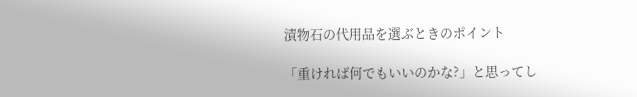漬物石の代用品を選ぶときのポイント

「重ければ何でもいいのかな?」と思ってし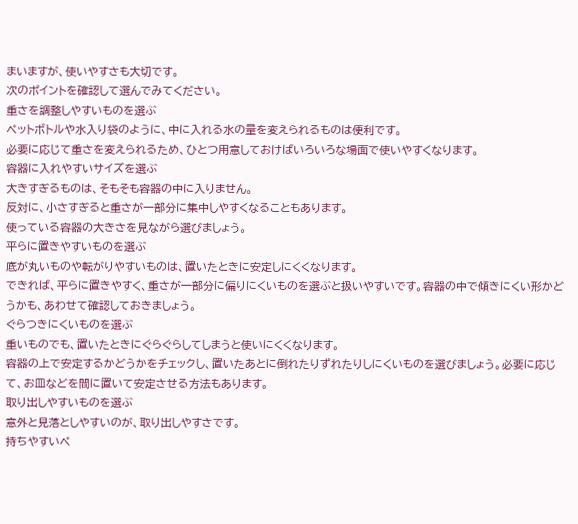まいますが、使いやすさも大切です。
次のポイントを確認して選んでみてください。
重さを調整しやすいものを選ぶ
ペットボトルや水入り袋のように、中に入れる水の量を変えられるものは便利です。
必要に応じて重さを変えられるため、ひとつ用意しておけばいろいろな場面で使いやすくなります。
容器に入れやすいサイズを選ぶ
大きすぎるものは、そもそも容器の中に入りません。
反対に、小さすぎると重さが一部分に集中しやすくなることもあります。
使っている容器の大きさを見ながら選びましょう。
平らに置きやすいものを選ぶ
底が丸いものや転がりやすいものは、置いたときに安定しにくくなります。
できれば、平らに置きやすく、重さが一部分に偏りにくいものを選ぶと扱いやすいです。容器の中で傾きにくい形かどうかも、あわせて確認しておきましょう。
ぐらつきにくいものを選ぶ
重いものでも、置いたときにぐらぐらしてしまうと使いにくくなります。
容器の上で安定するかどうかをチェックし、置いたあとに倒れたりずれたりしにくいものを選びましょう。必要に応じて、お皿などを間に置いて安定させる方法もあります。
取り出しやすいものを選ぶ
意外と見落としやすいのが、取り出しやすさです。
持ちやすいペ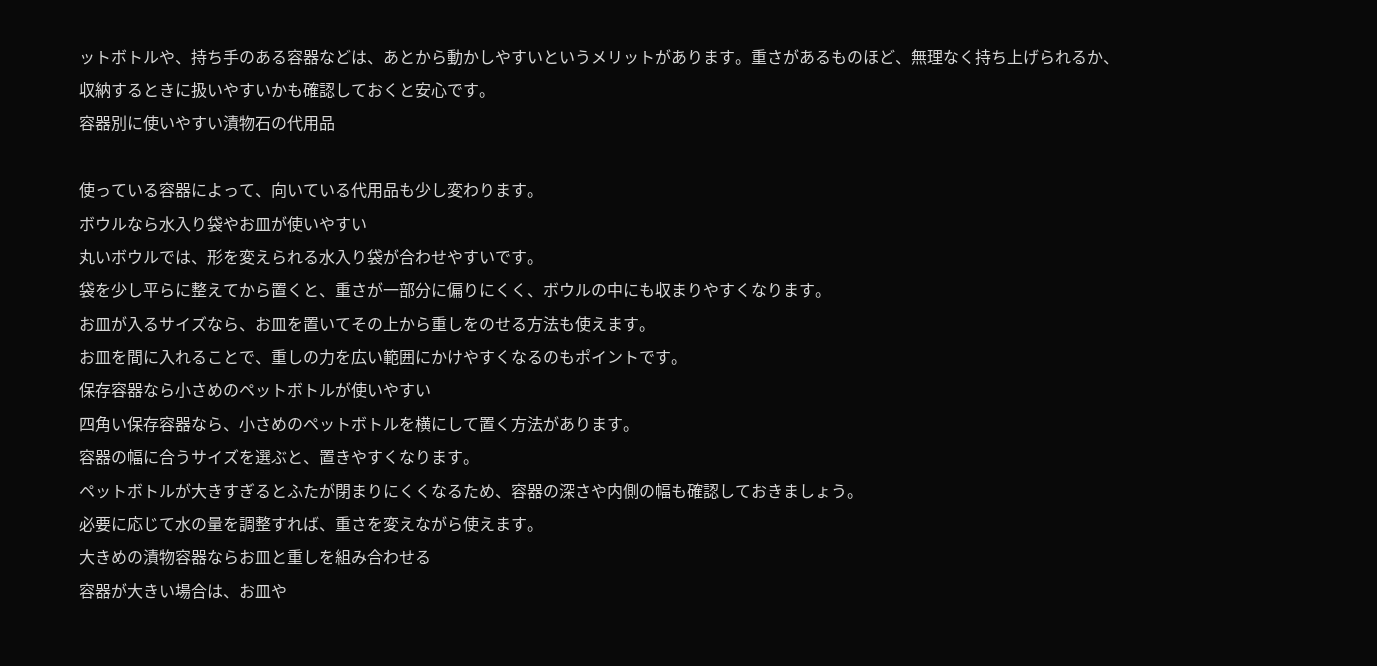ットボトルや、持ち手のある容器などは、あとから動かしやすいというメリットがあります。重さがあるものほど、無理なく持ち上げられるか、収納するときに扱いやすいかも確認しておくと安心です。
容器別に使いやすい漬物石の代用品

使っている容器によって、向いている代用品も少し変わります。
ボウルなら水入り袋やお皿が使いやすい
丸いボウルでは、形を変えられる水入り袋が合わせやすいです。
袋を少し平らに整えてから置くと、重さが一部分に偏りにくく、ボウルの中にも収まりやすくなります。
お皿が入るサイズなら、お皿を置いてその上から重しをのせる方法も使えます。
お皿を間に入れることで、重しの力を広い範囲にかけやすくなるのもポイントです。
保存容器なら小さめのペットボトルが使いやすい
四角い保存容器なら、小さめのペットボトルを横にして置く方法があります。
容器の幅に合うサイズを選ぶと、置きやすくなります。
ペットボトルが大きすぎるとふたが閉まりにくくなるため、容器の深さや内側の幅も確認しておきましょう。
必要に応じて水の量を調整すれば、重さを変えながら使えます。
大きめの漬物容器ならお皿と重しを組み合わせる
容器が大きい場合は、お皿や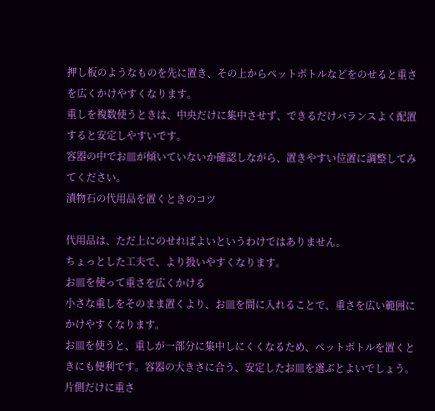押し板のようなものを先に置き、その上からペットボトルなどをのせると重さを広くかけやすくなります。
重しを複数使うときは、中央だけに集中させず、できるだけバランスよく配置すると安定しやすいです。
容器の中でお皿が傾いていないか確認しながら、置きやすい位置に調整してみてください。
漬物石の代用品を置くときのコツ

代用品は、ただ上にのせればよいというわけではありません。
ちょっとした工夫で、より扱いやすくなります。
お皿を使って重さを広くかける
小さな重しをそのまま置くより、お皿を間に入れることで、重さを広い範囲にかけやすくなります。
お皿を使うと、重しが一部分に集中しにくくなるため、ペットボトルを置くときにも便利です。容器の大きさに合う、安定したお皿を選ぶとよいでしょう。
片側だけに重さ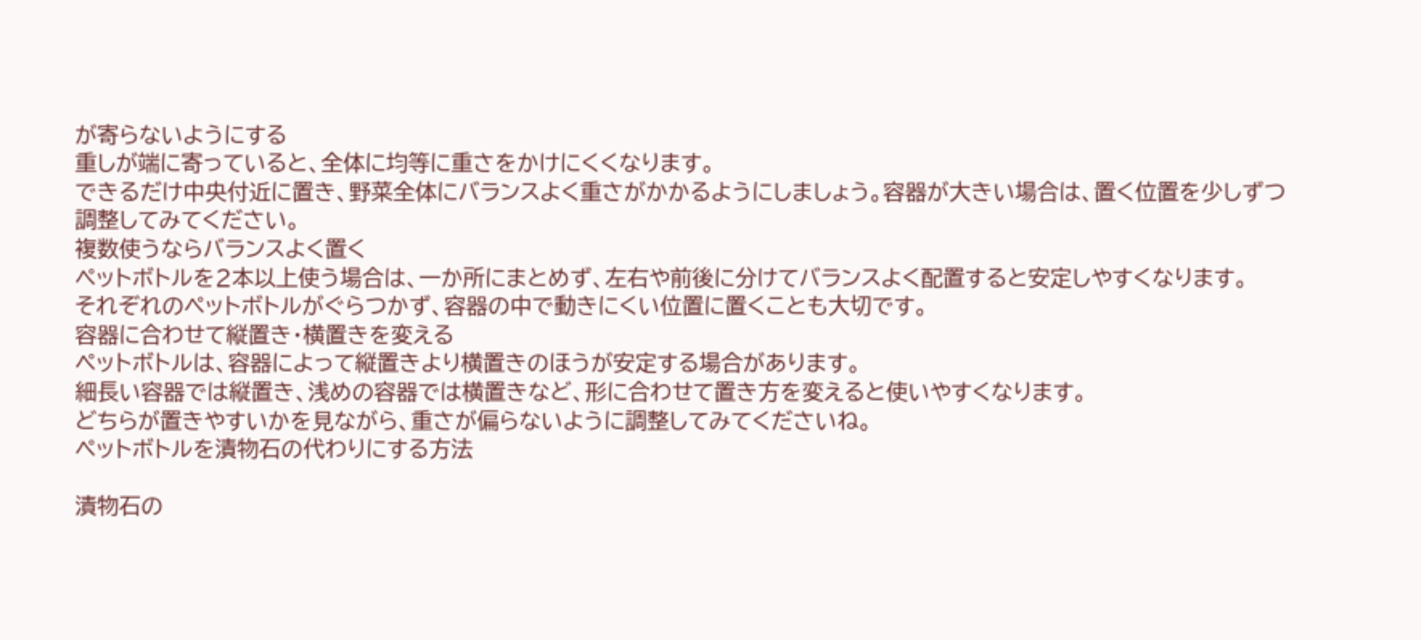が寄らないようにする
重しが端に寄っていると、全体に均等に重さをかけにくくなります。
できるだけ中央付近に置き、野菜全体にバランスよく重さがかかるようにしましょう。容器が大きい場合は、置く位置を少しずつ調整してみてください。
複数使うならバランスよく置く
ペットボトルを2本以上使う場合は、一か所にまとめず、左右や前後に分けてバランスよく配置すると安定しやすくなります。
それぞれのペットボトルがぐらつかず、容器の中で動きにくい位置に置くことも大切です。
容器に合わせて縦置き・横置きを変える
ペットボトルは、容器によって縦置きより横置きのほうが安定する場合があります。
細長い容器では縦置き、浅めの容器では横置きなど、形に合わせて置き方を変えると使いやすくなります。
どちらが置きやすいかを見ながら、重さが偏らないように調整してみてくださいね。
ペットボトルを漬物石の代わりにする方法

漬物石の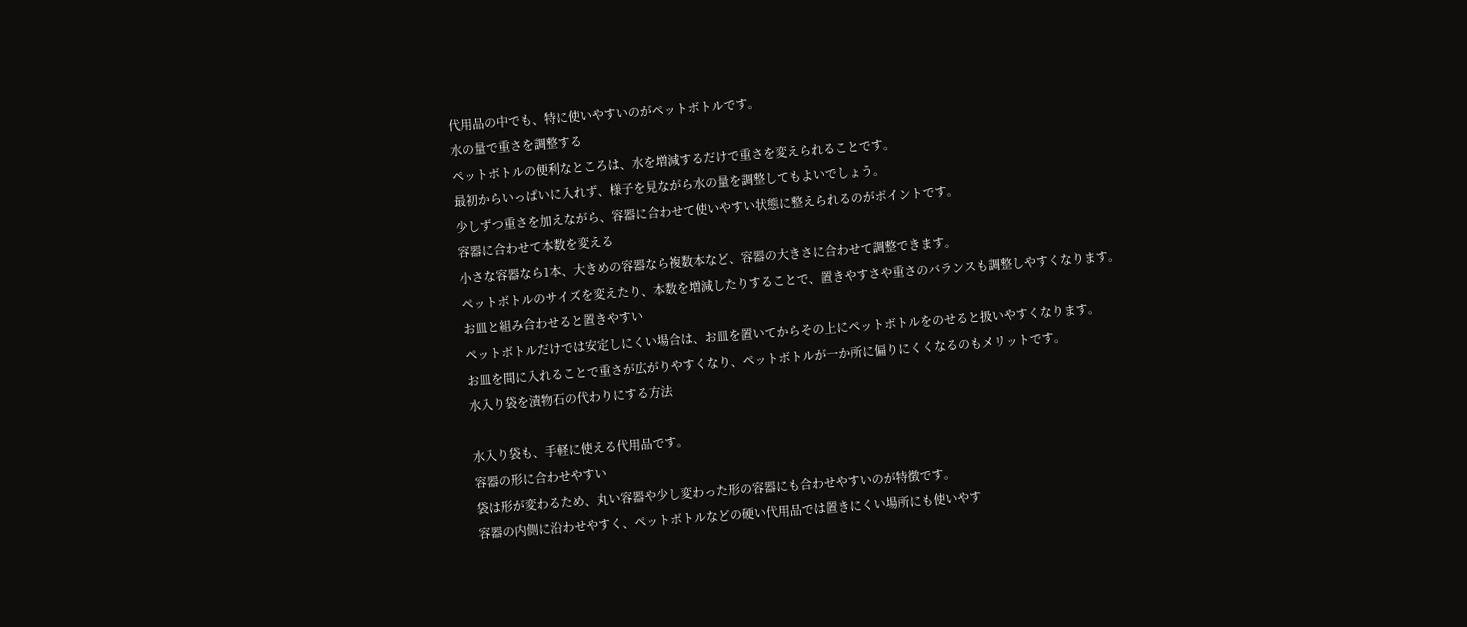代用品の中でも、特に使いやすいのがペットボトルです。
水の量で重さを調整する
ペットボトルの便利なところは、水を増減するだけで重さを変えられることです。
最初からいっぱいに入れず、様子を見ながら水の量を調整してもよいでしょう。
少しずつ重さを加えながら、容器に合わせて使いやすい状態に整えられるのがポイントです。
容器に合わせて本数を変える
小さな容器なら1本、大きめの容器なら複数本など、容器の大きさに合わせて調整できます。
ペットボトルのサイズを変えたり、本数を増減したりすることで、置きやすさや重さのバランスも調整しやすくなります。
お皿と組み合わせると置きやすい
ペットボトルだけでは安定しにくい場合は、お皿を置いてからその上にペットボトルをのせると扱いやすくなります。
お皿を間に入れることで重さが広がりやすくなり、ペットボトルが一か所に偏りにくくなるのもメリットです。
水入り袋を漬物石の代わりにする方法

水入り袋も、手軽に使える代用品です。
容器の形に合わせやすい
袋は形が変わるため、丸い容器や少し変わった形の容器にも合わせやすいのが特徴です。
容器の内側に沿わせやすく、ペットボトルなどの硬い代用品では置きにくい場所にも使いやす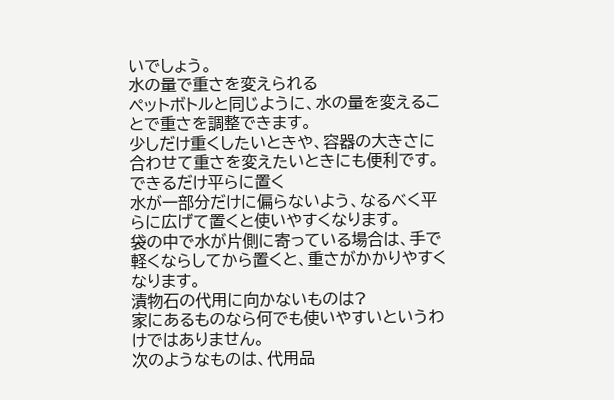いでしょう。
水の量で重さを変えられる
ペットボトルと同じように、水の量を変えることで重さを調整できます。
少しだけ重くしたいときや、容器の大きさに合わせて重さを変えたいときにも便利です。
できるだけ平らに置く
水が一部分だけに偏らないよう、なるべく平らに広げて置くと使いやすくなります。
袋の中で水が片側に寄っている場合は、手で軽くならしてから置くと、重さがかかりやすくなります。
漬物石の代用に向かないものは?
家にあるものなら何でも使いやすいというわけではありません。
次のようなものは、代用品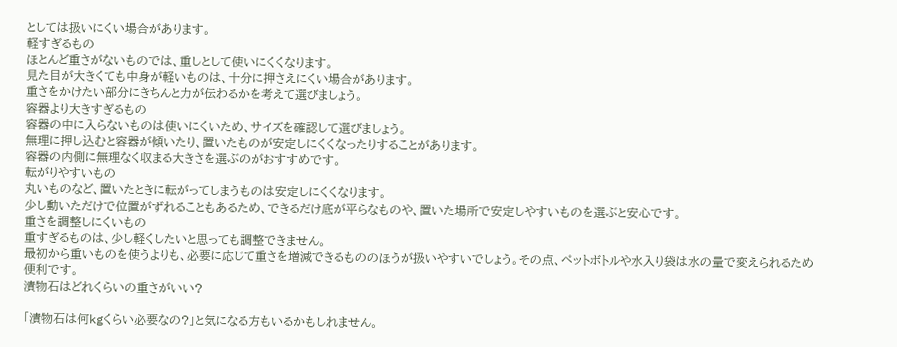としては扱いにくい場合があります。
軽すぎるもの
ほとんど重さがないものでは、重しとして使いにくくなります。
見た目が大きくても中身が軽いものは、十分に押さえにくい場合があります。
重さをかけたい部分にきちんと力が伝わるかを考えて選びましょう。
容器より大きすぎるもの
容器の中に入らないものは使いにくいため、サイズを確認して選びましょう。
無理に押し込むと容器が傾いたり、置いたものが安定しにくくなったりすることがあります。
容器の内側に無理なく収まる大きさを選ぶのがおすすめです。
転がりやすいもの
丸いものなど、置いたときに転がってしまうものは安定しにくくなります。
少し動いただけで位置がずれることもあるため、できるだけ底が平らなものや、置いた場所で安定しやすいものを選ぶと安心です。
重さを調整しにくいもの
重すぎるものは、少し軽くしたいと思っても調整できません。
最初から重いものを使うよりも、必要に応じて重さを増減できるもののほうが扱いやすいでしょう。その点、ペットボトルや水入り袋は水の量で変えられるため便利です。
漬物石はどれくらいの重さがいい?

「漬物石は何kgくらい必要なの?」と気になる方もいるかもしれません。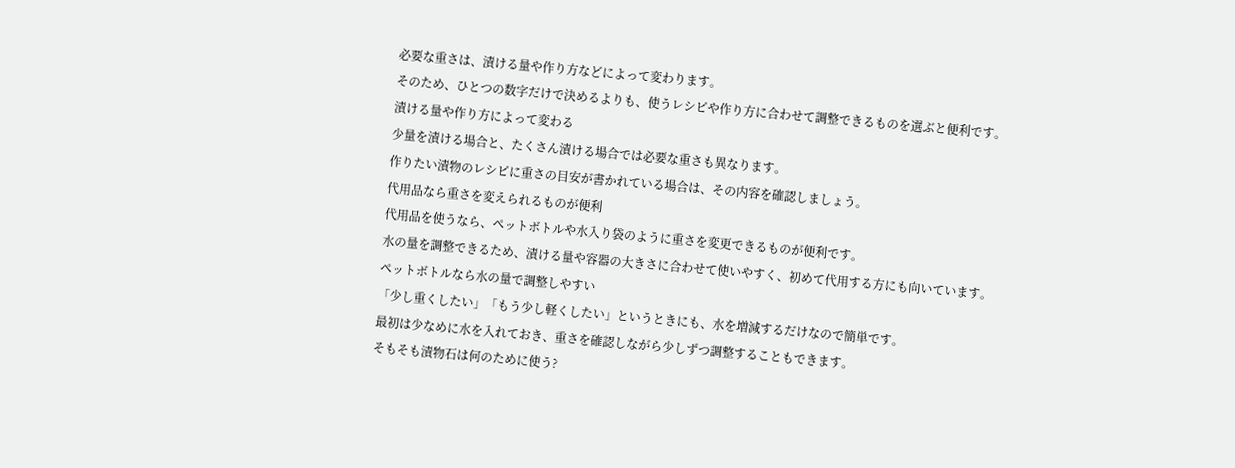必要な重さは、漬ける量や作り方などによって変わります。
そのため、ひとつの数字だけで決めるよりも、使うレシピや作り方に合わせて調整できるものを選ぶと便利です。
漬ける量や作り方によって変わる
少量を漬ける場合と、たくさん漬ける場合では必要な重さも異なります。
作りたい漬物のレシピに重さの目安が書かれている場合は、その内容を確認しましょう。
代用品なら重さを変えられるものが便利
代用品を使うなら、ペットボトルや水入り袋のように重さを変更できるものが便利です。
水の量を調整できるため、漬ける量や容器の大きさに合わせて使いやすく、初めて代用する方にも向いています。
ペットボトルなら水の量で調整しやすい
「少し重くしたい」「もう少し軽くしたい」というときにも、水を増減するだけなので簡単です。
最初は少なめに水を入れておき、重さを確認しながら少しずつ調整することもできます。
そもそも漬物石は何のために使う?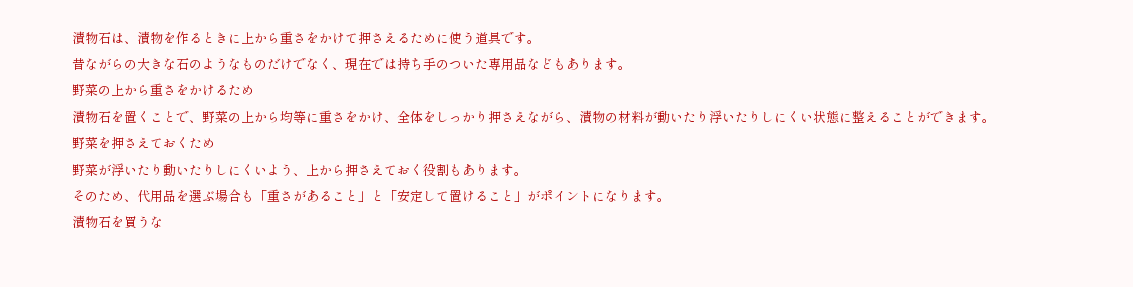漬物石は、漬物を作るときに上から重さをかけて押さえるために使う道具です。
昔ながらの大きな石のようなものだけでなく、現在では持ち手のついた専用品などもあります。
野菜の上から重さをかけるため
漬物石を置くことで、野菜の上から均等に重さをかけ、全体をしっかり押さえながら、漬物の材料が動いたり浮いたりしにくい状態に整えることができます。
野菜を押さえておくため
野菜が浮いたり動いたりしにくいよう、上から押さえておく役割もあります。
そのため、代用品を選ぶ場合も「重さがあること」と「安定して置けること」がポイントになります。
漬物石を買うな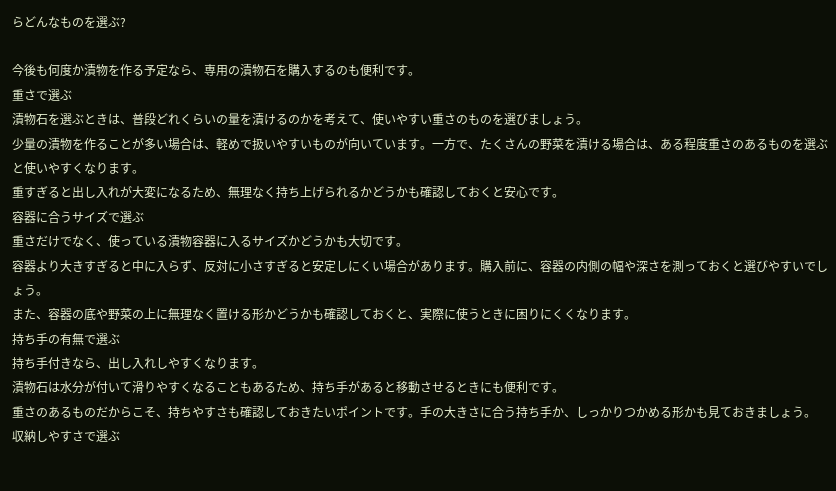らどんなものを選ぶ?

今後も何度か漬物を作る予定なら、専用の漬物石を購入するのも便利です。
重さで選ぶ
漬物石を選ぶときは、普段どれくらいの量を漬けるのかを考えて、使いやすい重さのものを選びましょう。
少量の漬物を作ることが多い場合は、軽めで扱いやすいものが向いています。一方で、たくさんの野菜を漬ける場合は、ある程度重さのあるものを選ぶと使いやすくなります。
重すぎると出し入れが大変になるため、無理なく持ち上げられるかどうかも確認しておくと安心です。
容器に合うサイズで選ぶ
重さだけでなく、使っている漬物容器に入るサイズかどうかも大切です。
容器より大きすぎると中に入らず、反対に小さすぎると安定しにくい場合があります。購入前に、容器の内側の幅や深さを測っておくと選びやすいでしょう。
また、容器の底や野菜の上に無理なく置ける形かどうかも確認しておくと、実際に使うときに困りにくくなります。
持ち手の有無で選ぶ
持ち手付きなら、出し入れしやすくなります。
漬物石は水分が付いて滑りやすくなることもあるため、持ち手があると移動させるときにも便利です。
重さのあるものだからこそ、持ちやすさも確認しておきたいポイントです。手の大きさに合う持ち手か、しっかりつかめる形かも見ておきましょう。
収納しやすさで選ぶ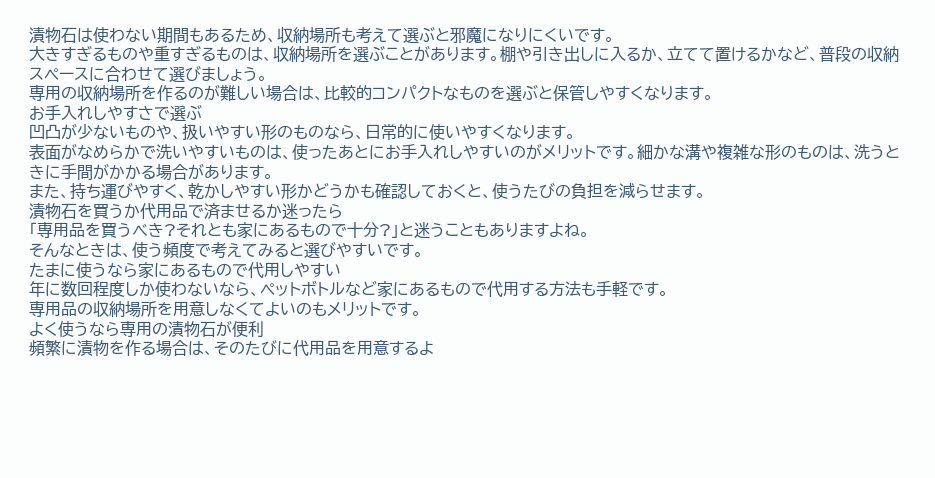漬物石は使わない期間もあるため、収納場所も考えて選ぶと邪魔になりにくいです。
大きすぎるものや重すぎるものは、収納場所を選ぶことがあります。棚や引き出しに入るか、立てて置けるかなど、普段の収納スペースに合わせて選びましょう。
専用の収納場所を作るのが難しい場合は、比較的コンパクトなものを選ぶと保管しやすくなります。
お手入れしやすさで選ぶ
凹凸が少ないものや、扱いやすい形のものなら、日常的に使いやすくなります。
表面がなめらかで洗いやすいものは、使ったあとにお手入れしやすいのがメリットです。細かな溝や複雑な形のものは、洗うときに手間がかかる場合があります。
また、持ち運びやすく、乾かしやすい形かどうかも確認しておくと、使うたびの負担を減らせます。
漬物石を買うか代用品で済ませるか迷ったら
「専用品を買うべき?それとも家にあるもので十分?」と迷うこともありますよね。
そんなときは、使う頻度で考えてみると選びやすいです。
たまに使うなら家にあるもので代用しやすい
年に数回程度しか使わないなら、ペットボトルなど家にあるもので代用する方法も手軽です。
専用品の収納場所を用意しなくてよいのもメリットです。
よく使うなら専用の漬物石が便利
頻繁に漬物を作る場合は、そのたびに代用品を用意するよ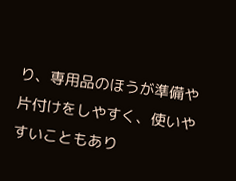り、専用品のほうが準備や片付けをしやすく、使いやすいこともあり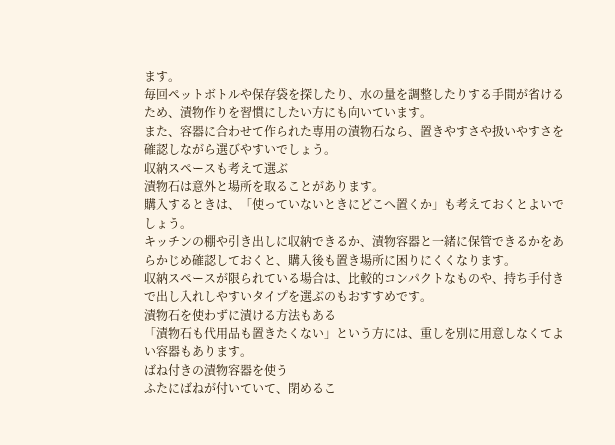ます。
毎回ペットボトルや保存袋を探したり、水の量を調整したりする手間が省けるため、漬物作りを習慣にしたい方にも向いています。
また、容器に合わせて作られた専用の漬物石なら、置きやすさや扱いやすさを確認しながら選びやすいでしょう。
収納スペースも考えて選ぶ
漬物石は意外と場所を取ることがあります。
購入するときは、「使っていないときにどこへ置くか」も考えておくとよいでしょう。
キッチンの棚や引き出しに収納できるか、漬物容器と一緒に保管できるかをあらかじめ確認しておくと、購入後も置き場所に困りにくくなります。
収納スペースが限られている場合は、比較的コンパクトなものや、持ち手付きで出し入れしやすいタイプを選ぶのもおすすめです。
漬物石を使わずに漬ける方法もある
「漬物石も代用品も置きたくない」という方には、重しを別に用意しなくてよい容器もあります。
ばね付きの漬物容器を使う
ふたにばねが付いていて、閉めるこ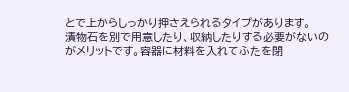とで上からしっかり押さえられるタイプがあります。
漬物石を別で用意したり、収納したりする必要がないのがメリットです。容器に材料を入れてふたを閉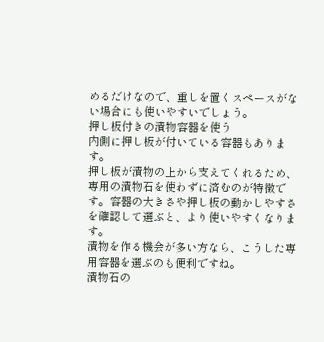めるだけなので、重しを置くスペースがない場合にも使いやすいでしょう。
押し板付きの漬物容器を使う
内側に押し板が付いている容器もあります。
押し板が漬物の上から支えてくれるため、専用の漬物石を使わずに済むのが特徴です。容器の大きさや押し板の動かしやすさを確認して選ぶと、より使いやすくなります。
漬物を作る機会が多い方なら、こうした専用容器を選ぶのも便利ですね。
漬物石の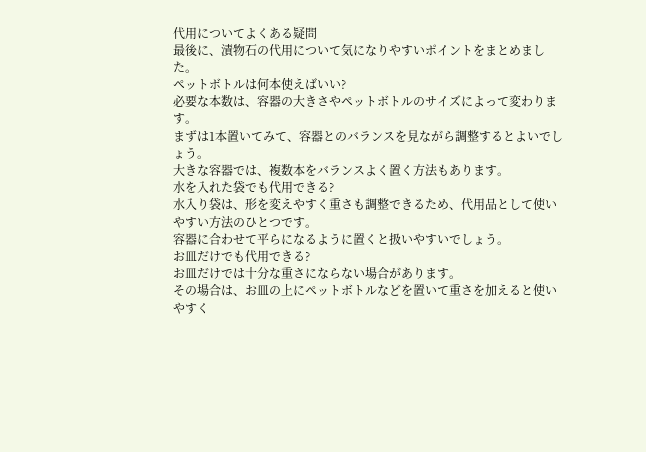代用についてよくある疑問
最後に、漬物石の代用について気になりやすいポイントをまとめました。
ペットボトルは何本使えばいい?
必要な本数は、容器の大きさやペットボトルのサイズによって変わります。
まずは1本置いてみて、容器とのバランスを見ながら調整するとよいでしょう。
大きな容器では、複数本をバランスよく置く方法もあります。
水を入れた袋でも代用できる?
水入り袋は、形を変えやすく重さも調整できるため、代用品として使いやすい方法のひとつです。
容器に合わせて平らになるように置くと扱いやすいでしょう。
お皿だけでも代用できる?
お皿だけでは十分な重さにならない場合があります。
その場合は、お皿の上にペットボトルなどを置いて重さを加えると使いやすく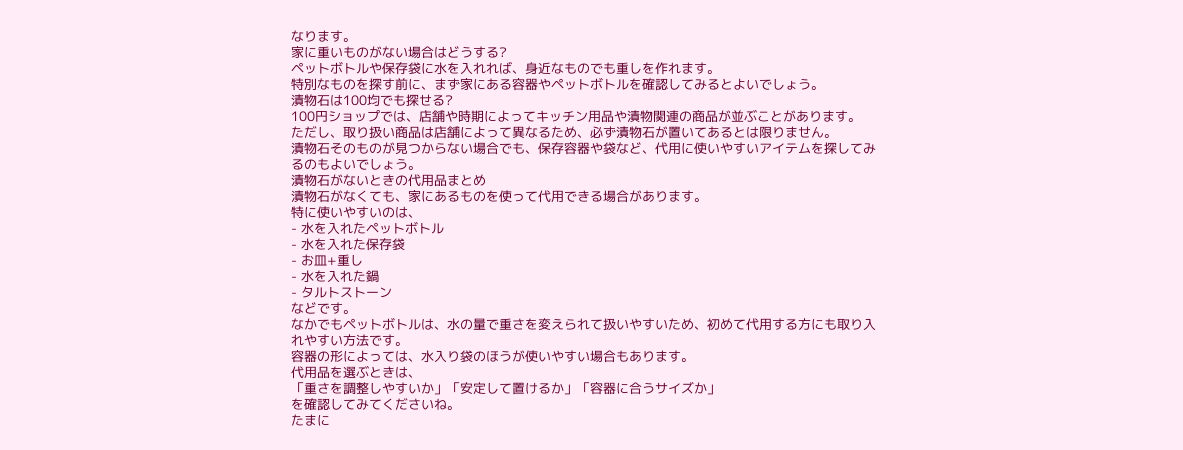なります。
家に重いものがない場合はどうする?
ペットボトルや保存袋に水を入れれば、身近なものでも重しを作れます。
特別なものを探す前に、まず家にある容器やペットボトルを確認してみるとよいでしょう。
漬物石は100均でも探せる?
100円ショップでは、店舗や時期によってキッチン用品や漬物関連の商品が並ぶことがあります。
ただし、取り扱い商品は店舗によって異なるため、必ず漬物石が置いてあるとは限りません。
漬物石そのものが見つからない場合でも、保存容器や袋など、代用に使いやすいアイテムを探してみるのもよいでしょう。
漬物石がないときの代用品まとめ
漬物石がなくても、家にあるものを使って代用できる場合があります。
特に使いやすいのは、
- 水を入れたペットボトル
- 水を入れた保存袋
- お皿+重し
- 水を入れた鍋
- タルトストーン
などです。
なかでもペットボトルは、水の量で重さを変えられて扱いやすいため、初めて代用する方にも取り入れやすい方法です。
容器の形によっては、水入り袋のほうが使いやすい場合もあります。
代用品を選ぶときは、
「重さを調整しやすいか」「安定して置けるか」「容器に合うサイズか」
を確認してみてくださいね。
たまに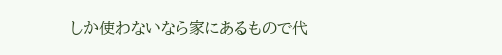しか使わないなら家にあるもので代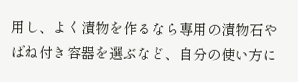用し、よく漬物を作るなら専用の漬物石やばね付き容器を選ぶなど、自分の使い方に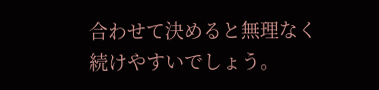合わせて決めると無理なく続けやすいでしょう。